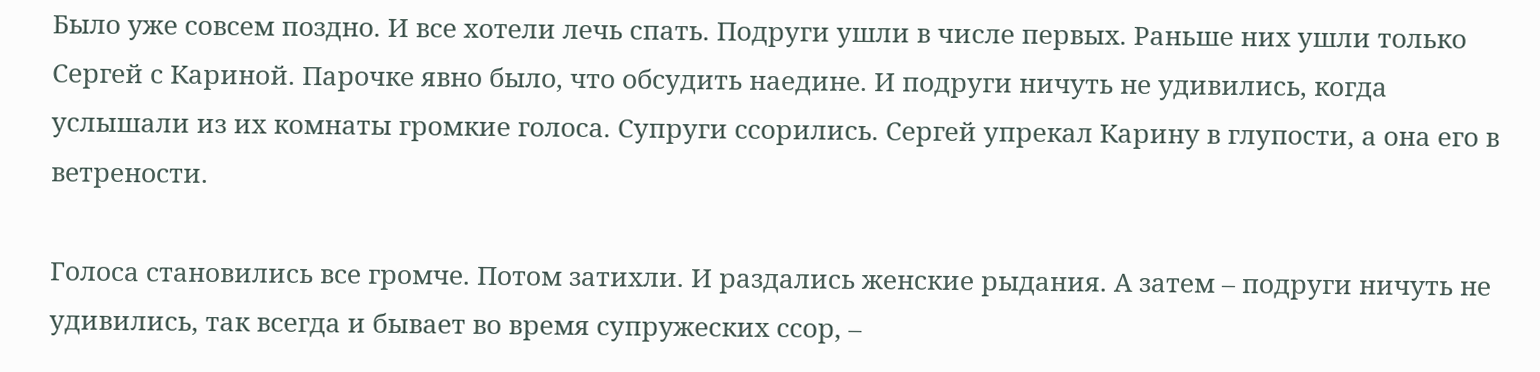Было уже совсем поздно. И все хотели лечь спать. Подруги ушли в числе первых. Раньше них ушли только Сергей с Кариной. Парочке явно было, что обсудить наедине. И подруги ничуть не удивились, когда услышали из их комнаты громкие голоса. Супруги ссорились. Сергей упрекал Карину в глупости, а она его в ветрености.

Голоса становились все громче. Потом затихли. И раздались женские рыдания. А затем – подруги ничуть не удивились, так всегда и бывает во время супружеских ссор, –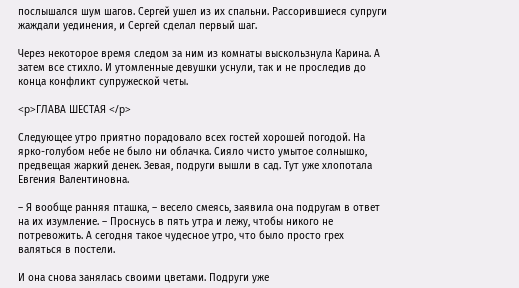послышался шум шагов. Сергей ушел из их спальни. Рассорившиеся супруги жаждали уединения, и Сергей сделал первый шаг.

Через некоторое время следом за ним из комнаты выскользнула Карина. А затем все стихло. И утомленные девушки уснули, так и не проследив до конца конфликт супружеской четы.

<p>ГЛАВА ШЕСТАЯ </p>

Следующее утро приятно порадовало всех гостей хорошей погодой. На ярко-голубом небе не было ни облачка. Сияло чисто умытое солнышко, предвещая жаркий денек. Зевая, подруги вышли в сад. Тут уже хлопотала Евгения Валентиновна.

– Я вообще ранняя пташка, – весело смеясь, заявила она подругам в ответ на их изумление. – Проснусь в пять утра и лежу, чтобы никого не потревожить. А сегодня такое чудесное утро, что было просто грех валяться в постели.

И она снова занялась своими цветами. Подруги уже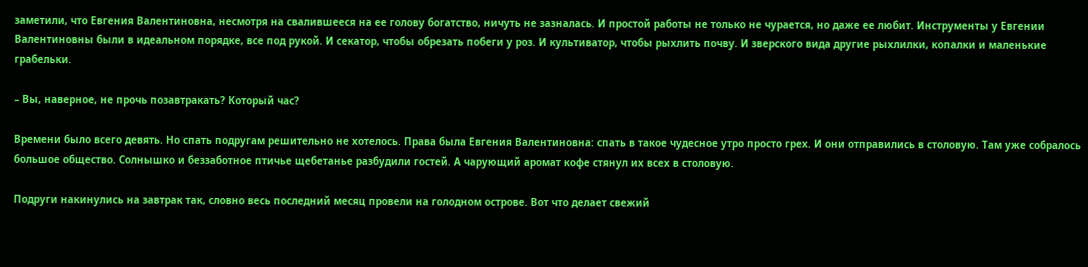заметили, что Евгения Валентиновна, несмотря на свалившееся на ее голову богатство, ничуть не зазналась. И простой работы не только не чурается, но даже ее любит. Инструменты у Евгении Валентиновны были в идеальном порядке, все под рукой. И секатор, чтобы обрезать побеги у роз. И культиватор, чтобы рыхлить почву. И зверского вида другие рыхлилки, копалки и маленькие грабельки.

– Вы, наверное, не прочь позавтракать? Который час?

Времени было всего девять. Но спать подругам решительно не хотелось. Права была Евгения Валентиновна: спать в такое чудесное утро просто грех. И они отправились в столовую. Там уже собралось большое общество. Солнышко и беззаботное птичье щебетанье разбудили гостей. А чарующий аромат кофе стянул их всех в столовую.

Подруги накинулись на завтрак так, словно весь последний месяц провели на голодном острове. Вот что делает свежий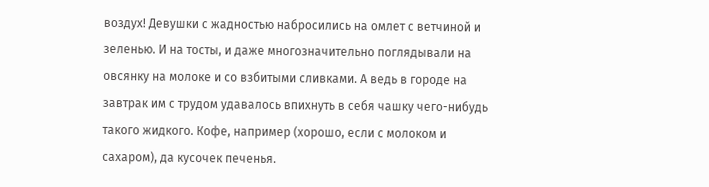воздух! Девушки с жадностью набросились на омлет с ветчиной и зеленью. И на тосты, и даже многозначительно поглядывали на овсянку на молоке и со взбитыми сливками. А ведь в городе на завтрак им с трудом удавалось впихнуть в себя чашку чего-нибудь такого жидкого. Кофе, например (хорошо, если с молоком и сахаром), да кусочек печенья.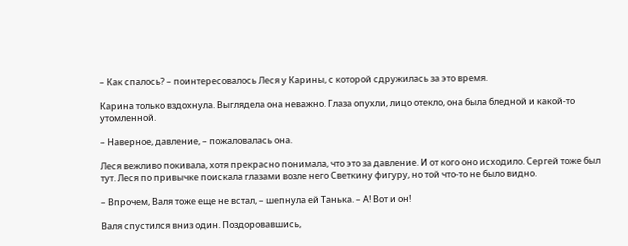– Как спалось? – поинтересовалось Леся у Карины, с которой сдружилась за это время.

Карина только вздохнула. Выглядела она неважно. Глаза опухли, лицо отекло, она была бледной и какой-то утомленной.

– Наверное, давление, – пожаловалась она.

Леся вежливо покивала, хотя прекрасно понимала, что это за давление. И от кого оно исходило. Сергей тоже был тут. Леся по привычке поискала глазами возле него Светкину фигуру, но той что-то не было видно.

– Впрочем, Валя тоже еще не встал, – шепнула ей Танька. – А! Вот и он!

Валя спустился вниз один. Поздоровавшись,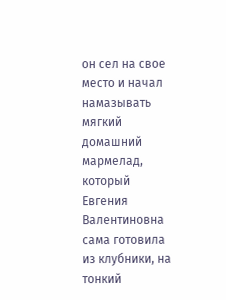он сел на свое место и начал намазывать мягкий домашний мармелад, который Евгения Валентиновна сама готовила из клубники, на тонкий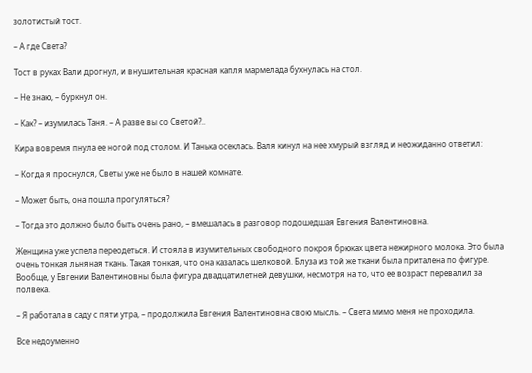золотистый тост.

– А где Света?

Тост в руках Вали дрогнул, и внушительная красная капля мармелада бухнулась на стол.

– Не знаю, – буркнул он.

– Как? – изумилась Таня. – А разве вы со Светой?..

Кира вовремя пнула ее ногой под столом. И Танька осеклась. Валя кинул на нее хмурый взгляд и неожиданно ответил:

– Когда я проснулся, Светы уже не было в нашей комнате.

– Может быть, она пошла прогуляться?

– Тогда это должно было быть очень рано, – вмешалась в разговор подошедшая Евгения Валентиновна.

Женщина уже успела переодеться. И стояла в изумительных свободного покроя брюках цвета нежирного молока. Это была очень тонкая льняная ткань. Такая тонкая, что она казалась шелковой. Блуза из той же ткани была приталена по фигуре. Вообще, у Евгении Валентиновны была фигура двадцатилетней девушки, несмотря на то, что ее возраст перевалил за полвека.

– Я работала в саду с пяти утра, – продолжила Евгения Валентиновна свою мысль. – Света мимо меня не проходила.

Все недоуменно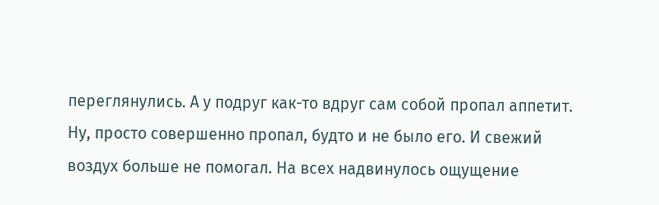переглянулись. А у подруг как-то вдруг сам собой пропал аппетит. Ну, просто совершенно пропал, будто и не было его. И свежий воздух больше не помогал. На всех надвинулось ощущение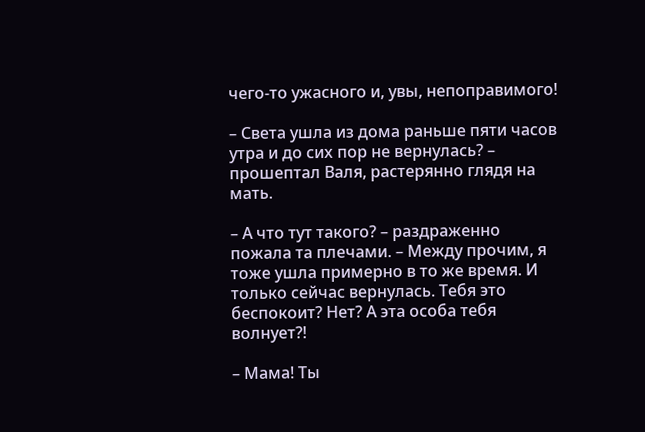чего-то ужасного и, увы, непоправимого!

– Света ушла из дома раньше пяти часов утра и до сих пор не вернулась? – прошептал Валя, растерянно глядя на мать.

– А что тут такого? – раздраженно пожала та плечами. – Между прочим, я тоже ушла примерно в то же время. И только сейчас вернулась. Тебя это беспокоит? Нет? А эта особа тебя волнует?!

– Мама! Ты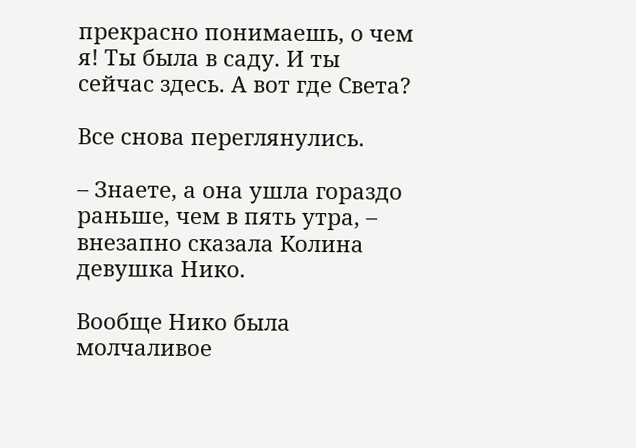прекрасно понимаешь, о чем я! Ты была в саду. И ты сейчас здесь. А вот где Света?

Все снова переглянулись.

– Знаете, а она ушла гораздо раньше, чем в пять утра, – внезапно сказала Колина девушка Нико.

Вообще Нико была молчаливое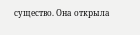существо. Она открыла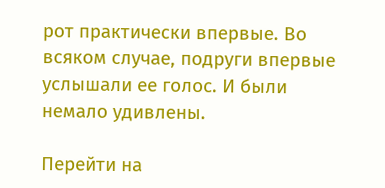рот практически впервые. Во всяком случае, подруги впервые услышали ее голос. И были немало удивлены.

Перейти на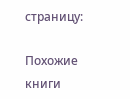страницу:

Похожие книги